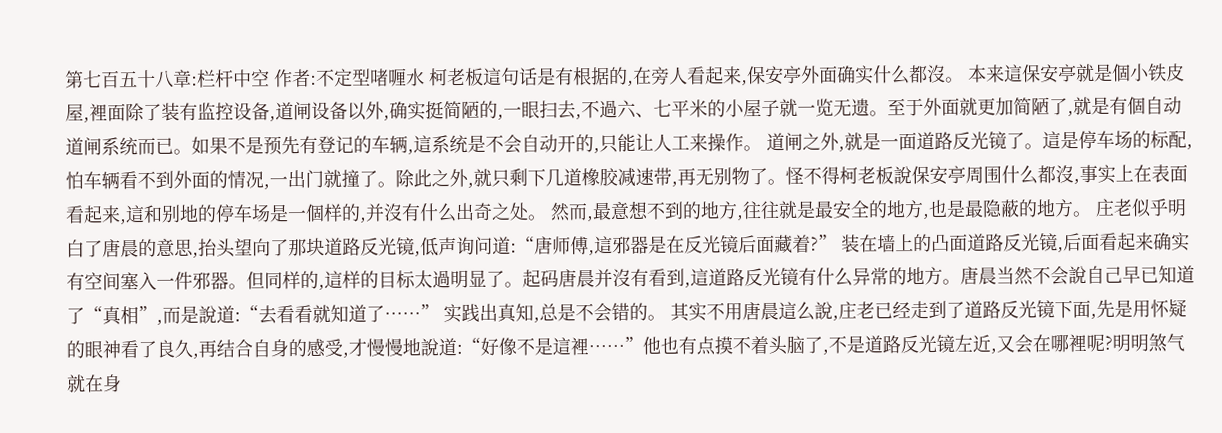第七百五十八章:栏杆中空 作者:不定型啫喱水 柯老板這句话是有根据的,在旁人看起来,保安亭外面确实什么都沒。 本来這保安亭就是個小铁皮屋,裡面除了装有监控设备,道闸设备以外,确实挺简陋的,一眼扫去,不過六、七平米的小屋子就一览无遗。至于外面就更加简陋了,就是有個自动道闸系统而已。如果不是预先有登记的车辆,這系统是不会自动开的,只能让人工来操作。 道闸之外,就是一面道路反光镜了。這是停车场的标配,怕车辆看不到外面的情况,一出门就撞了。除此之外,就只剩下几道橡胶减速带,再无别物了。怪不得柯老板說保安亭周围什么都沒,事实上在表面看起来,這和别地的停车场是一個样的,并沒有什么出奇之处。 然而,最意想不到的地方,往往就是最安全的地方,也是最隐蔽的地方。 庄老似乎明白了唐晨的意思,抬头望向了那块道路反光镜,低声询问道:“唐师傅,這邪器是在反光镜后面藏着?” 装在墙上的凸面道路反光镜,后面看起来确实有空间塞入一件邪器。但同样的,這样的目标太過明显了。起码唐晨并沒有看到,這道路反光镜有什么异常的地方。唐晨当然不会說自己早已知道了“真相”,而是說道:“去看看就知道了……” 实践出真知,总是不会错的。 其实不用唐晨這么說,庄老已经走到了道路反光镜下面,先是用怀疑的眼神看了良久,再结合自身的感受,才慢慢地說道:“好像不是這裡……”他也有点摸不着头脑了,不是道路反光镜左近,又会在哪裡呢?明明煞气就在身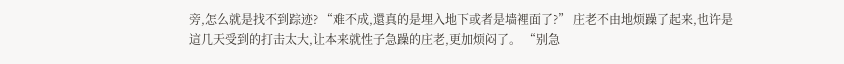旁,怎么就是找不到踪迹? “难不成,還真的是埋入地下或者是墙裡面了?” 庄老不由地烦躁了起来,也许是這几天受到的打击太大,让本来就性子急躁的庄老,更加烦闷了。 “别急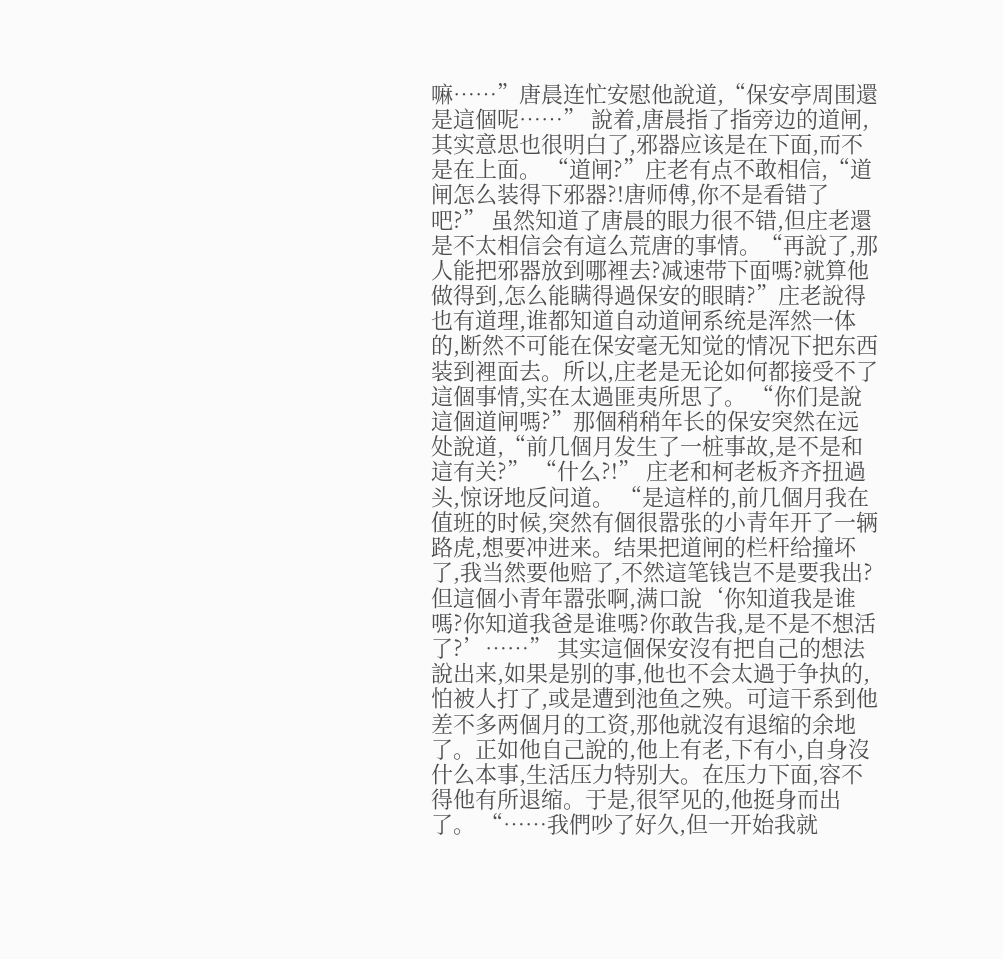嘛……”唐晨连忙安慰他說道,“保安亭周围還是這個呢……” 說着,唐晨指了指旁边的道闸,其实意思也很明白了,邪器应该是在下面,而不是在上面。 “道闸?”庄老有点不敢相信,“道闸怎么装得下邪器?!唐师傅,你不是看错了吧?” 虽然知道了唐晨的眼力很不错,但庄老還是不太相信会有這么荒唐的事情。“再說了,那人能把邪器放到哪裡去?减速带下面嗎?就算他做得到,怎么能瞒得過保安的眼睛?”庄老說得也有道理,谁都知道自动道闸系统是浑然一体的,断然不可能在保安毫无知觉的情况下把东西装到裡面去。所以,庄老是无论如何都接受不了這個事情,实在太過匪夷所思了。 “你们是說這個道闸嗎?”那個稍稍年长的保安突然在远处說道,“前几個月发生了一桩事故,是不是和這有关?” “什么?!” 庄老和柯老板齐齐扭過头,惊讶地反问道。 “是這样的,前几個月我在值班的时候,突然有個很嚣张的小青年开了一辆路虎,想要冲进来。结果把道闸的栏杆给撞坏了,我当然要他赔了,不然這笔钱岂不是要我出?但這個小青年嚣张啊,满口說‘你知道我是谁嗎?你知道我爸是谁嗎?你敢告我,是不是不想活了?’……” 其实這個保安沒有把自己的想法說出来,如果是别的事,他也不会太過于争执的,怕被人打了,或是遭到池鱼之殃。可這干系到他差不多两個月的工资,那他就沒有退缩的余地了。正如他自己說的,他上有老,下有小,自身沒什么本事,生活压力特别大。在压力下面,容不得他有所退缩。于是,很罕见的,他挺身而出了。 “……我們吵了好久,但一开始我就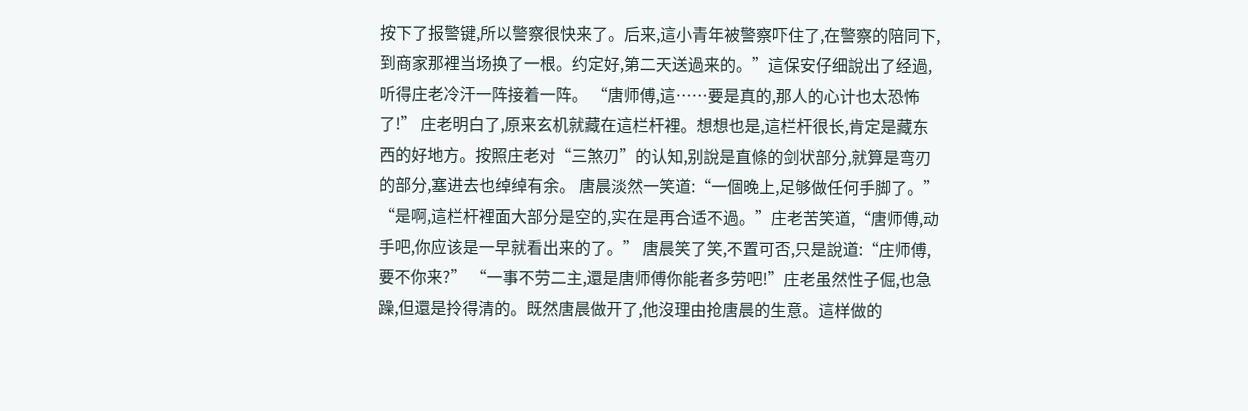按下了报警键,所以警察很快来了。后来,這小青年被警察吓住了,在警察的陪同下,到商家那裡当场换了一根。约定好,第二天送過来的。”這保安仔细說出了经過,听得庄老冷汗一阵接着一阵。 “唐师傅,這……要是真的,那人的心计也太恐怖了!” 庄老明白了,原来玄机就藏在這栏杆裡。想想也是,這栏杆很长,肯定是藏东西的好地方。按照庄老对“三煞刃”的认知,别說是直條的剑状部分,就算是弯刃的部分,塞进去也绰绰有余。 唐晨淡然一笑道:“一個晚上,足够做任何手脚了。” “是啊,這栏杆裡面大部分是空的,实在是再合适不過。”庄老苦笑道,“唐师傅,动手吧,你应该是一早就看出来的了。” 唐晨笑了笑,不置可否,只是說道:“庄师傅,要不你来?” “一事不劳二主,還是唐师傅你能者多劳吧!”庄老虽然性子倔,也急躁,但還是拎得清的。既然唐晨做开了,他沒理由抢唐晨的生意。這样做的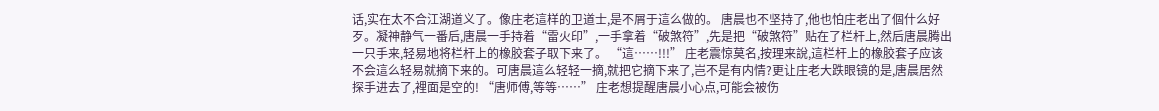话,实在太不合江湖道义了。像庄老這样的卫道士,是不屑于這么做的。 唐晨也不坚持了,他也怕庄老出了個什么好歹。凝神静气一番后,唐晨一手持着“雷火印”,一手拿着“破煞符”,先是把“破煞符”贴在了栏杆上,然后唐晨腾出一只手来,轻易地将栏杆上的橡胶套子取下来了。 “這……!!!” 庄老震惊莫名,按理来說,這栏杆上的橡胶套子应该不会這么轻易就摘下来的。可唐晨這么轻轻一摘,就把它摘下来了,岂不是有内情?更让庄老大跌眼镜的是,唐晨居然探手进去了,裡面是空的! “唐师傅,等等……” 庄老想提醒唐晨小心点,可能会被伤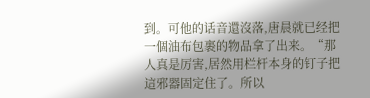到。可他的话音還沒落,唐晨就已经把一個油布包裹的物品拿了出来。“那人真是厉害,居然用栏杆本身的钉子把這邪器固定住了。所以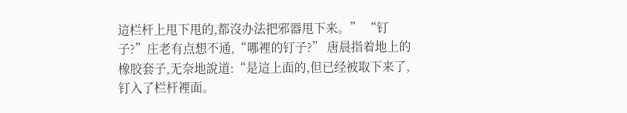這栏杆上甩下甩的,都沒办法把邪器甩下来。” “钉子?”庄老有点想不通,“哪裡的钉子?” 唐晨指着地上的橡胶套子,无奈地說道:“是這上面的,但已经被取下来了,钉入了栏杆裡面。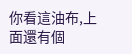你看這油布,上面還有個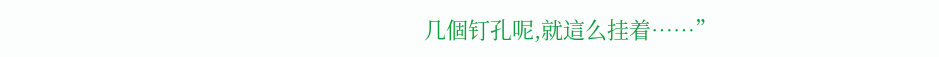几個钉孔呢,就這么挂着……”